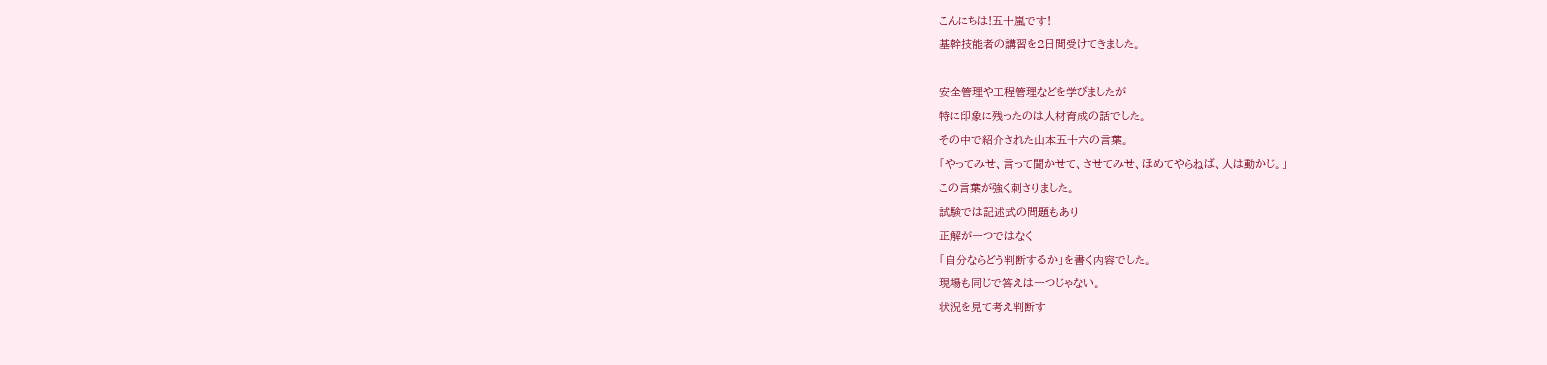こんにちは!五十嵐です!
基幹技能者の講習を2日間受けてきました。

安全管理や工程管理などを学びましたが
特に印象に残ったのは人材育成の話でした。
その中で紹介された山本五十六の言葉。
「やってみせ、言って聞かせて、させてみせ、ほめてやらねば、人は動かじ。」
この言葉が強く刺さりました。
試験では記述式の問題もあり
正解が一つではなく
「自分ならどう判断するか」を書く内容でした。
現場も同じで答えは一つじゃない。
状況を見て考え判断す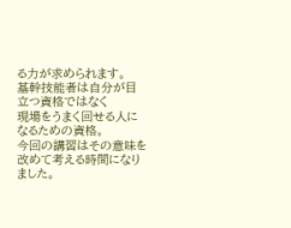る力が求められます。
基幹技能者は自分が目立つ資格ではなく
現場をうまく回せる人になるための資格。
今回の講習はその意味を改めて考える時間になりました。